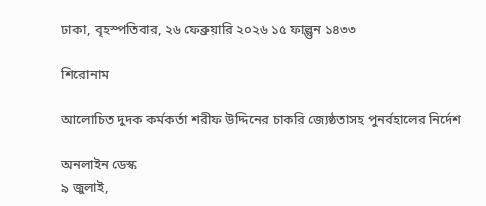ঢাকা, বৃহস্পতিবার, ২৬ ফেব্রুয়ারি ২০২৬ ১৫ ফাল্গুন ১৪৩৩

শিরোনাম

আলোচিত দুদক কর্মকর্তা শরীফ উদ্দিনের চাকরি জ্যেষ্ঠতাসহ পুনর্বহালের নির্দেশ

অনলাইন ডেস্ক
৯ জুলাই,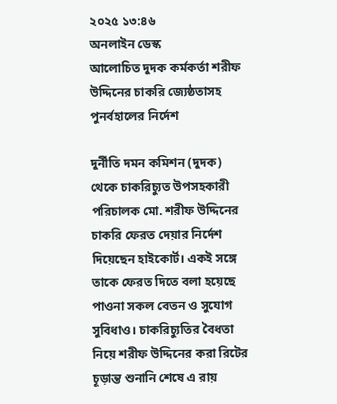২০২৫ ১৩:৪৬
অনলাইন ডেস্ক
আলোচিত দুদক কর্মকর্তা শরীফ উদ্দিনের চাকরি জ্যেষ্ঠতাসহ পুনর্বহালের নির্দেশ

দুর্নীতি দমন কমিশন (দুদক) থেকে চাকরিচ্যুত উপসহকারী পরিচালক মো. শরীফ উদ্দিনের চাকরি ফেরত দেয়ার নির্দেশ দিয়েছেন হাইকোর্ট। একই সঙ্গে তাকে ফেরত দিতে বলা হয়েছে পাওনা সকল বেতন ও সুযোগ সুবিধাও। চাকরিচ্যুতির বৈধতা নিয়ে শরীফ উদ্দিনের করা রিটের চূড়ান্ত শুনানি শেষে এ রায়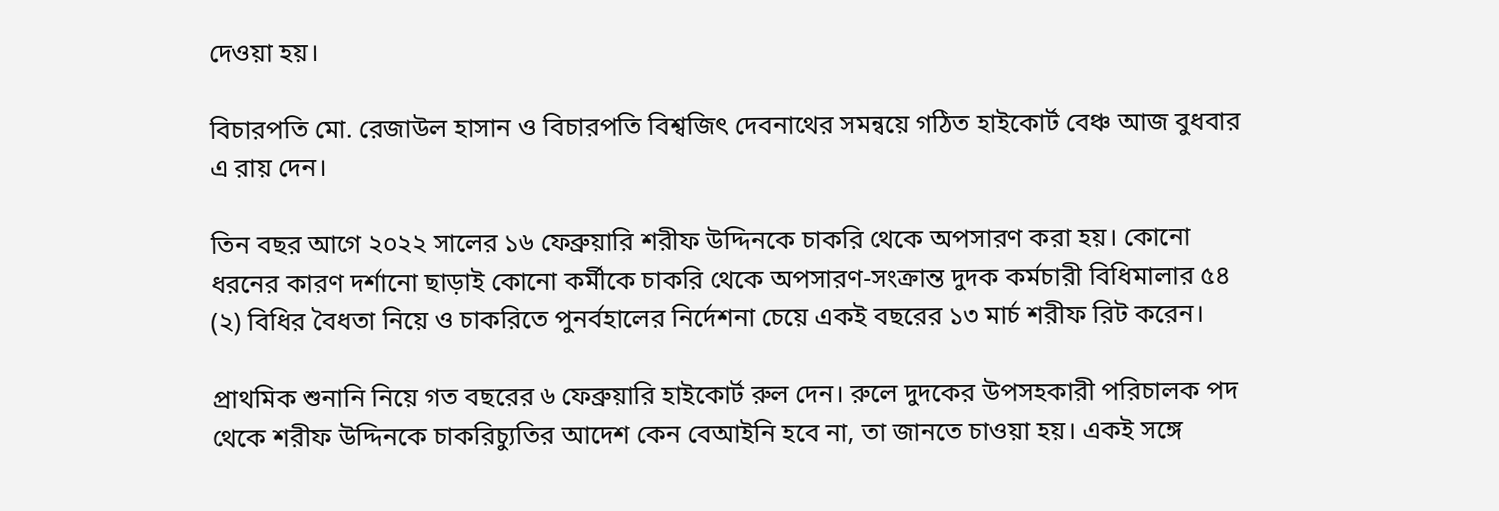দেওয়া হয়।

বিচারপতি মো. রেজাউল হাসান ও বিচারপতি বিশ্বজিৎ দেবনাথের সমন্বয়ে গঠিত হাইকোর্ট বেঞ্চ আজ বুধবার এ রায় দেন।

তিন বছর আগে ২০২২ সালের ১৬ ফেব্রুয়ারি শরীফ উদ্দিনকে চাকরি থেকে অপসারণ করা হয়। কোনো ধরনের কারণ দর্শানো ছাড়াই কোনো কর্মীকে চাকরি থেকে অপসারণ-সংক্রান্ত দুদক কর্মচারী বিধিমালার ৫৪ (২) বিধির বৈধতা নিয়ে ও চাকরিতে পুনর্বহালের নির্দেশনা চেয়ে একই বছরের ১৩ মার্চ শরীফ রিট করেন।

প্রাথমিক শুনানি নিয়ে গত বছরের ৬ ফেব্রুয়ারি হাইকোর্ট রুল দেন। রুলে দুদকের উপসহকারী পরিচালক পদ থেকে শরীফ উদ্দিনকে চাকরিচ্যুতির আদেশ কেন বেআইনি হবে না, তা জানতে চাওয়া হয়। একই সঙ্গে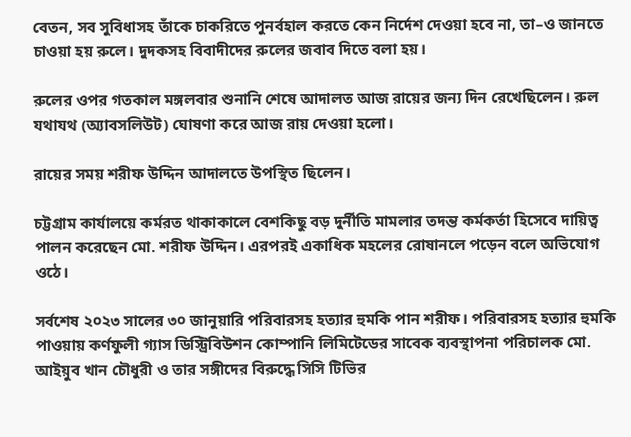বেতন, সব সুবিধাসহ তাঁকে চাকরিতে পুনর্বহাল করতে কেন নির্দেশ দেওয়া হবে না, তা–ও জানতে চাওয়া হয় রুলে। দুদকসহ বিবাদীদের রুলের জবাব দিতে বলা হয়।

রুলের ওপর গতকাল মঙ্গলবার শুনানি শেষে আদালত আজ রায়ের জন্য দিন রেখেছিলেন। রুল যথাযথ (অ্যাবসলিউট) ঘোষণা করে আজ রায় দেওয়া হলো।

রায়ের সময় শরীফ উদ্দিন আদালতে উপস্থিত ছিলেন।

চট্টগ্রাম কার্যালয়ে কর্মরত থাকাকালে বেশকিছু বড় দুর্নীতি মামলার তদন্ত কর্মকর্তা হিসেবে দায়িত্ব পালন করেছেন মো. শরীফ উদ্দিন। এরপরই একাধিক মহলের রোষানলে পড়েন বলে অভিযোগ ওঠে।

সর্বশেষ ২০২৩ সালের ৩০ জানুয়ারি পরিবারসহ হত্যার হুমকি পান শরীফ। পরিবারসহ হত্যার হুমকি পাওয়ায় কর্ণফুলী গ্যাস ডিস্ট্রিবিউশন কোম্পানি লিমিটেডের সাবেক ব্যবস্থাপনা পরিচালক মো. আইয়ুব খান চৌধুরী ও তার সঙ্গীদের বিরুদ্ধে সিসি টিভির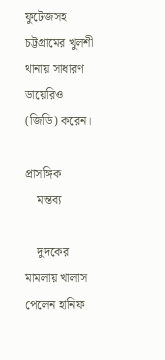ফুটেজসহ চট্টগ্রামের খুলশী থানায় সাধারণ ডায়েরিও (জিডি) করেন।

প্রাসঙ্গিক
    মন্তব্য

    দুদকের মামলায় খালাস পেলেন হানিফ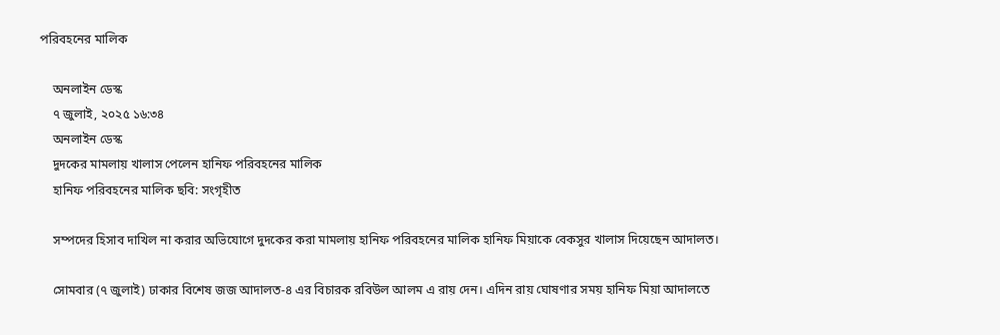পরিবহনের মালিক

    অনলাইন ডেস্ক
    ৭ জুলাই, ২০২৫ ১৬:৩৪
    অনলাইন ডেস্ক
    দুদকের মামলায় খালাস পেলেন হানিফ পরিবহনের মালিক
    হানিফ পরিবহনের মালিক ছবি: সংগৃহীত

    সম্পদের হিসাব দাখিল না করার অভিযোগে দুদকের করা মামলায় হানিফ পরিবহনের মালিক হানিফ মিয়াকে বেকসুর খালাস দিয়েছেন আদালত।

    সোমবার (৭ জুলাই) ঢাকার বিশেষ জজ আদালত-৪ এর বিচারক রবিউল আলম এ রায় দেন। এদিন রায় ঘোষণার সময় হানিফ মিয়া আদালতে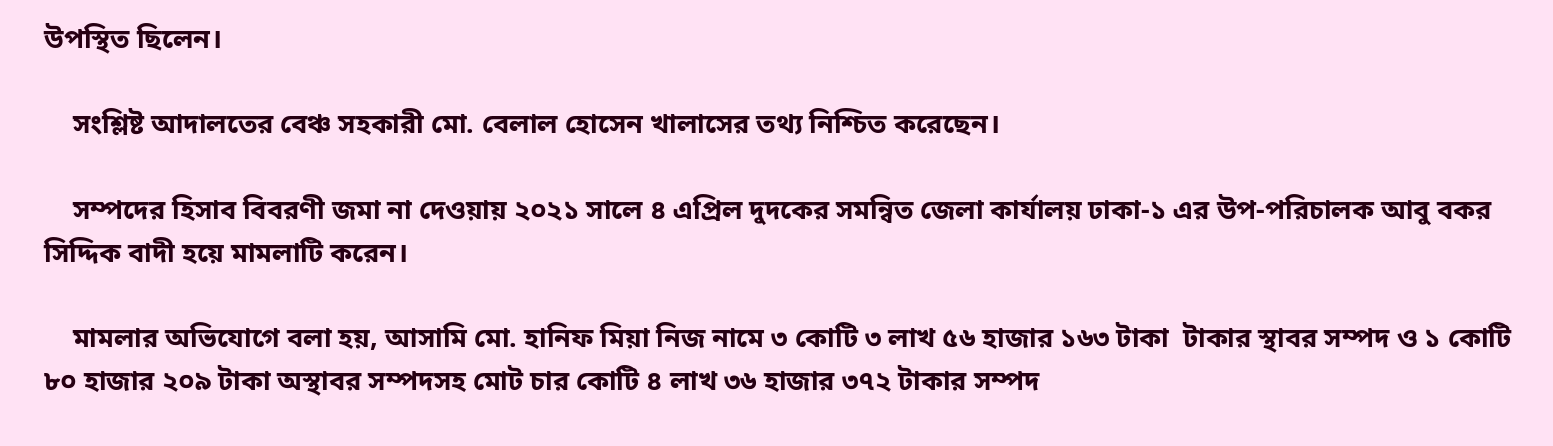উপস্থিত ছিলেন।

    সংশ্লিষ্ট আদালতের বেঞ্চ সহকারী মো. বেলাল হোসেন খালাসের তথ্য নিশ্চিত করেছেন।

    সম্পদের হিসাব বিবরণী জমা না দেওয়ায় ২০২১ সালে ৪ এপ্রিল দুদকের সমন্বিত জেলা কার্যালয় ঢাকা-১ এর উপ-পরিচালক আবু বকর সিদ্দিক বাদী হয়ে মামলাটি করেন।

    মামলার অভিযোগে বলা হয়, আসামি মো. হানিফ মিয়া নিজ নামে ৩ কোটি ৩ লাখ ৫৬ হাজার ১৬৩ টাকা  টাকার স্থাবর সম্পদ ও ১ কোটি ৮০ হাজার ২০৯ টাকা অস্থাবর সম্পদসহ মোট চার কোটি ৪ লাখ ৩৬ হাজার ৩৭২ টাকার সম্পদ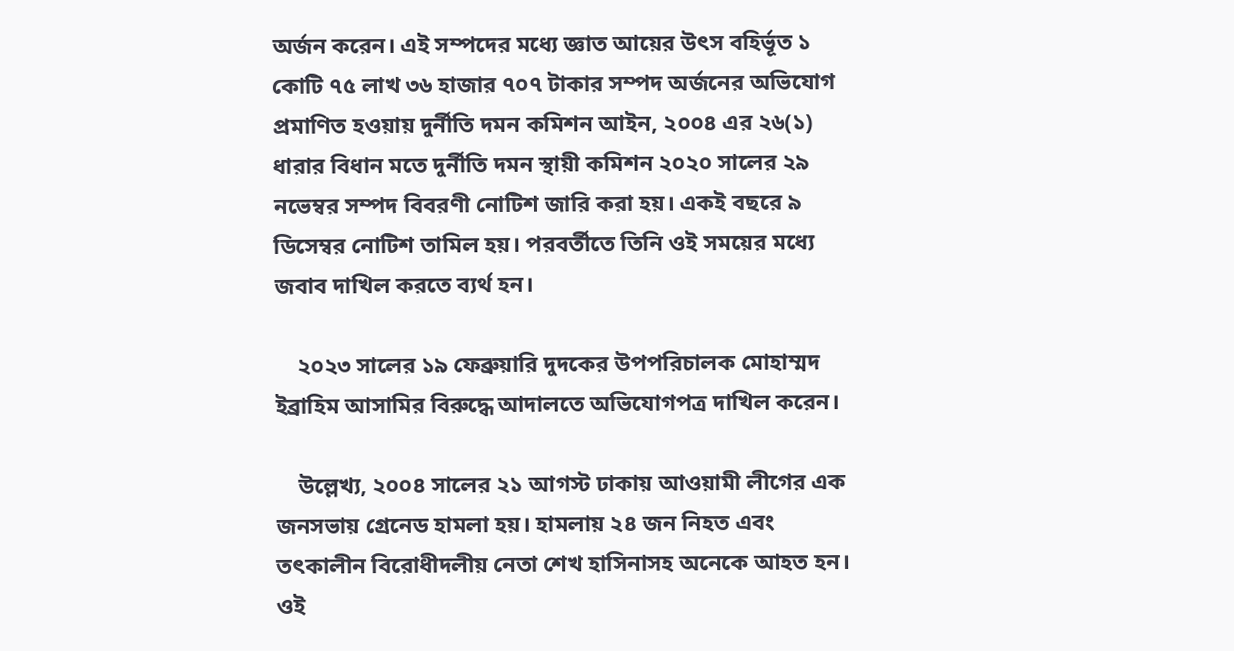অর্জন করেন। এই সম্পদের মধ্যে জ্ঞাত আয়ের উৎস বহির্ভূত ১ কোটি ৭৫ লাখ ৩৬ হাজার ৭০৭ টাকার সম্পদ অর্জনের অভিযোগ প্রমাণিত হওয়ায় দুর্নীতি দমন কমিশন আইন, ২০০৪ এর ২৬(১) ধারার বিধান মতে দুর্নীতি দমন স্থায়ী কমিশন ২০২০ সালের ২৯ নভেম্বর সম্পদ বিবরণী নোটিশ জারি করা হয়। একই বছরে ৯ ডিসেম্বর নোটিশ তামিল হয়। পরবর্তীতে তিনি ওই সময়ের মধ্যে জবাব দাখিল করতে ব্যর্থ হন।

    ২০২৩ সালের ১৯ ফেব্রুয়ারি দুদকের উপপরিচালক মোহাম্মদ ইব্রাহিম আসামির বিরুদ্ধে আদালতে অভিযোগপত্র দাখিল করেন।

    উল্লেখ্য, ২০০৪ সালের ২১ আগস্ট ঢাকায় আওয়ামী লীগের এক জনসভায় গ্রেনেড হামলা হয়। হামলায় ২৪ জন নিহত এবং তৎকালীন বিরোধীদলীয় নেতা শেখ হাসিনাসহ অনেকে আহত হন। ওই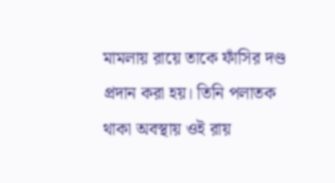মামলায় রায়ে তাকে ফাঁসির দণ্ড প্রদান করা হয়। তিনি পলাতক থাকা অবস্থায় ওই রায়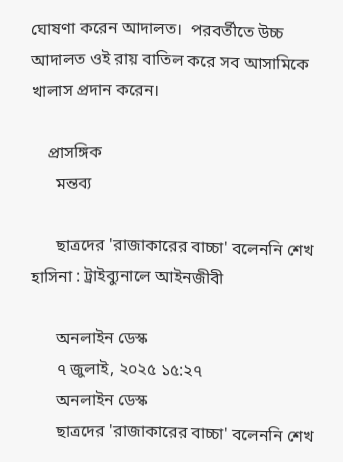ঘোষণা করেন আদালত।  পরবর্তীতে উচ্চ আদালত ওই রায় বাতিল করে সব আসামিকে খালাস প্রদান করেন।

    প্রাসঙ্গিক
      মন্তব্য

      ছাত্রদের 'রাজাকারের বাচ্চা' বলেননি শেখ হাসিনা : ট্রাইব্যুনালে আইনজীবী

      অনলাইন ডেস্ক
      ৭ জুলাই, ২০২৫ ১৫:২৭
      অনলাইন ডেস্ক
      ছাত্রদের 'রাজাকারের বাচ্চা' বলেননি শেখ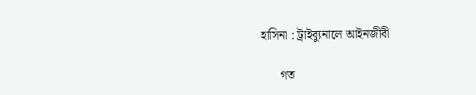হাসিনা : ট্রাইব্যুনালে আইনজীবী

      গত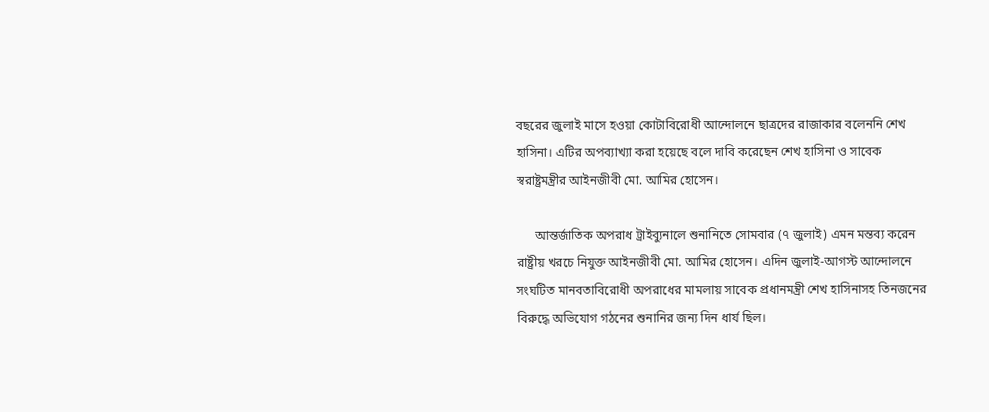বছরের জুলাই মাসে হওয়া কোটাবিরোধী আন্দোলনে ছাত্রদের রাজাকার বলেননি শেখ হাসিনা। এটির অপব্যাখ্যা করা হয়েছে বলে দাবি করেছেন শেখ হাসিনা ও সাবেক স্বরাষ্ট্রমন্ত্রীর আইনজীবী মো. আমির হোসেন।

      আন্তর্জাতিক অপরাধ ট্রাইব্যুনালে শুনানিতে সোমবার (৭ জুলাই) এমন মন্তব্য করেন রাষ্ট্রীয় খরচে নিযুক্ত আইনজীবী মো. আমির হোসেন। এদিন জুলাই-আগস্ট আন্দোলনে সংঘটিত মানবতাবিরোধী অপরাধের মামলায় সাবেক প্রধানমন্ত্রী শেখ হাসিনাসহ তিনজনের বিরুদ্ধে অভিযোগ গঠনের শুনানির জন্য দিন ধার্য ছিল।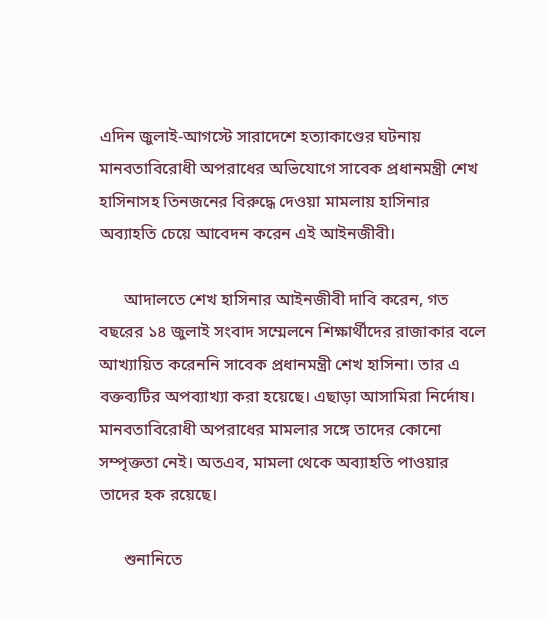এদিন জুলাই-আগস্টে সারাদেশে হত্যাকাণ্ডের ঘটনায় মানবতাবিরোধী অপরাধের অভিযোগে সাবেক প্রধানমন্ত্রী শেখ হাসিনাসহ তিনজনের বিরুদ্ধে দেওয়া মামলায় হাসিনার অব্যাহতি চেয়ে আবেদন করেন এই আইনজীবী।

      আদালতে শেখ হাসিনার আইনজীবী দাবি করেন, গত বছরের ১৪ জুলাই সংবাদ সম্মেলনে শিক্ষার্থীদের রাজাকার বলে আখ্যায়িত করেননি সাবেক প্রধানমন্ত্রী শেখ হাসিনা। তার এ বক্তব্যটির অপব্যাখ্যা করা হয়েছে। এছাড়া আসামিরা নির্দোষ। মানবতাবিরোধী অপরাধের মামলার সঙ্গে তাদের কোনো সম্পৃক্ততা নেই। অতএব, মামলা থেকে অব্যাহতি পাওয়ার তাদের হক রয়েছে।

      শুনানিতে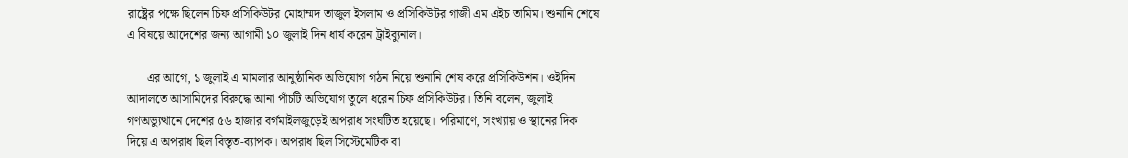রাষ্ট্রের পক্ষে ছিলেন চিফ প্রসিকিউটর মোহাম্মদ তাজুল ইসলাম ও প্রসিকিউটর গাজী এম এইচ তামিম। শুনানি শেষে এ বিষয়ে আদেশের জন্য আগামী ১০ জুলাই দিন ধার্য করেন ট্রাইব্যুনাল।

      এর আগে, ১ জুলাই এ মামলার আনুষ্ঠানিক অভিযোগ গঠন নিয়ে শুনানি শেষ করে প্রসিকিউশন। ওইদিন আদালতে আসামিদের বিরুদ্ধে আনা পাঁচটি অভিযোগ তুলে ধরেন চিফ প্রসিকিউটর। তিনি বলেন, জুলাই গণঅভ্যুত্থানে দেশের ৫৬ হাজার বর্গমাইলজুড়েই অপরাধ সংঘটিত হয়েছে। পরিমাণে, সংখ্যায় ও স্থানের দিক দিয়ে এ অপরাধ ছিল বিস্তৃত-ব্যাপক। অপরাধ ছিল সিস্টেমেটিক বা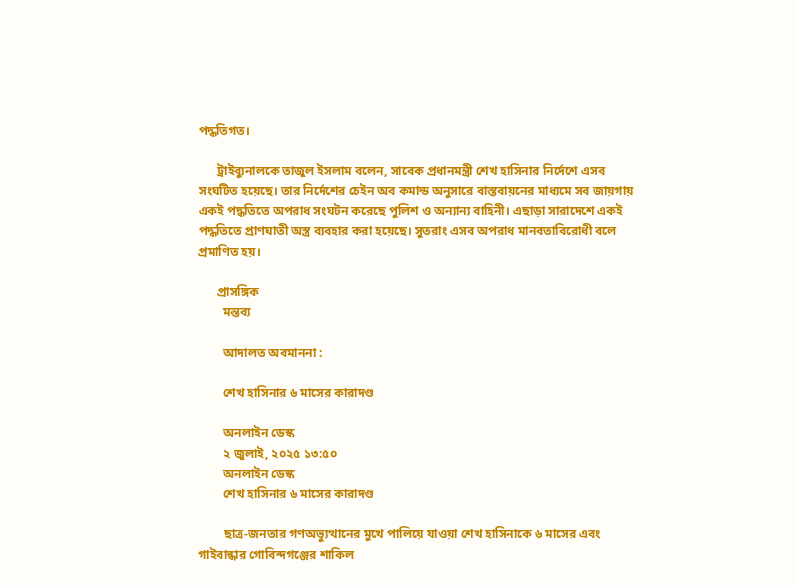পদ্ধতিগত।

      ট্রাইব্যুনালকে তাজুল ইসলাম বলেন, সাবেক প্রধানমন্ত্রী শেখ হাসিনার নির্দেশে এসব সংঘটিত হয়েছে। তার নির্দেশের চেইন অব কমান্ড অনুসারে বাস্তবায়নের মাধ্যমে সব জায়গায় একই পদ্ধতিতে অপরাধ সংঘটন করেছে পুলিশ ও অন্যান্য বাহিনী। এছাড়া সারাদেশে একই পদ্ধতিতে প্রাণঘাতী অস্ত্র ব্যবহার করা হয়েছে। সুতরাং এসব অপরাধ মানবতাবিরোধী বলে প্রমাণিত হয়।

      প্রাসঙ্গিক
        মন্তব্য

        আদালত অবমাননা :

        শেখ হাসিনার ৬ মাসের কারাদণ্ড

        অনলাইন ডেস্ক
        ২ জুলাই, ২০২৫ ১৩:৫০
        অনলাইন ডেস্ক
        শেখ হাসিনার ৬ মাসের কারাদণ্ড

        ছাত্র-জনতার গণঅভ্যুত্থানের মুখে পালিয়ে যাওয়া শেখ হাসিনাকে ৬ মাসের এবং গাইবান্ধার গোবিন্দগঞ্জের শাকিল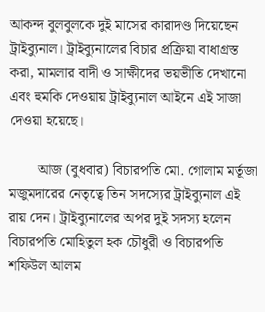আকন্দ বুলবুলকে দুই মাসের কারাদণ্ড দিয়েছেন ট্রাইব্যুনাল। ট্রাইব্যুনালের বিচার প্রক্রিয়া বাধাগ্রস্ত করা, মামলার বাদী ও সাক্ষীদের ভয়ভীতি দেখানো এবং হুমকি দেওয়ায় ট্রাইব্যুনাল আইনে এই সাজা দেওয়া হয়েছে।

        আজ (বুধবার) বিচারপতি মো. গোলাম মর্তূজা মজুমদারের নেতৃত্বে তিন সদস্যের ট্রাইব্যুনাল এই রায় দেন। ট্রাইব্যুনালের অপর দুই সদস্য হলেন বিচারপতি মোহিতুল হক চৌধুরী ও বিচারপতি শফিউল আলম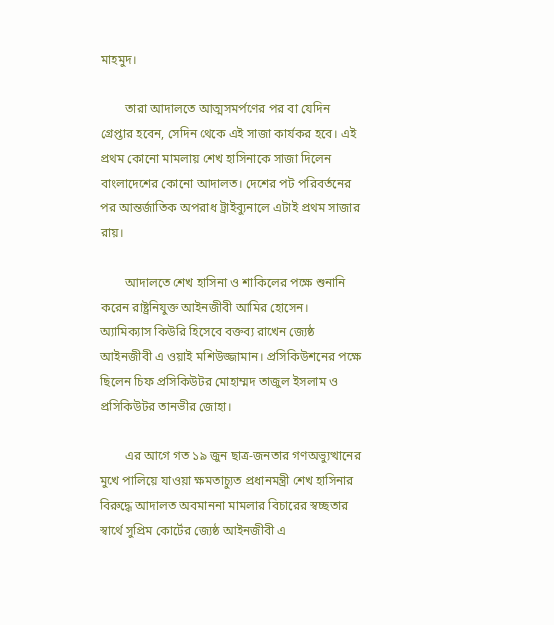মাহমুদ।

        তারা আদালতে আত্মসমর্পণের পর বা যেদিন গ্রেপ্তার হবেন, সেদিন থেকে এই সাজা কার্যকর হবে। এই প্রথম কোনো মামলায় শেখ হাসিনাকে সাজা দিলেন বাংলাদেশের কোনো আদালত। দেশের পট পরিবর্তনের পর আন্তর্জাতিক অপরাধ ট্রাইব্যুনালে এটাই প্রথম সাজার রায়।

        আদালতে শেখ হাসিনা ও শাকিলের পক্ষে শুনানি করেন রাষ্ট্রনিযুক্ত আইনজীবী আমির হোসেন। অ্যামিক্যাস কিউরি হিসেবে বক্তব্য রাখেন জ্যেষ্ঠ আইনজীবী এ ওয়াই মশিউজ্জামান। প্রসিকিউশনের পক্ষে ছিলেন চিফ প্রসিকিউটর মোহাম্মদ তাজুল ইসলাম ও প্রসিকিউটর তানভীর জোহা।

        এর আগে গত ১৯ জুন ছাত্র-জনতার গণঅভ্যুত্থানের মুখে পালিয়ে যাওয়া ক্ষমতাচ্যুত প্রধানমন্ত্রী শেখ হাসিনার বিরুদ্ধে আদালত অবমাননা মামলার বিচারের স্বচ্ছতার স্বার্থে সুপ্রিম কোর্টের জ্যেষ্ঠ আইনজীবী এ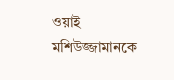ওয়াই মশিউজ্জামানকে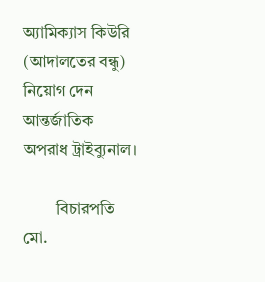অ্যামিক্যাস কিউরি (আদালতের বন্ধু) নিয়োগ দেন আন্তর্জাতিক অপরাধ ট্রাইব্যুনাল।

        বিচারপতি মো.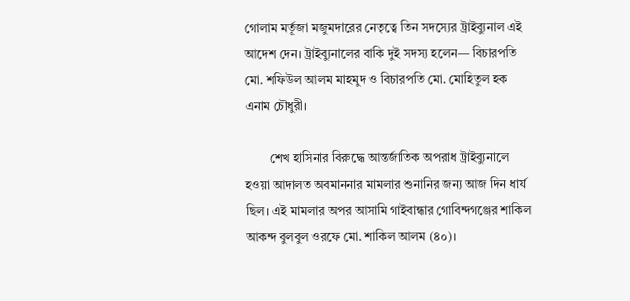গোলাম মর্তূজা মজুমদারের নেতৃত্বে তিন সদস্যের ট্রাইব্যুনাল এই আদেশ দেন। ট্রাইব্যুনালের বাকি দুই সদস্য হলেন— বিচারপতি মো. শফিউল আলম মাহমুদ ও বিচারপতি মো. মোহিতুল হক এনাম চৌধুরী।

        শেখ হাসিনার বিরুদ্ধে আন্তর্জাতিক অপরাধ ট্রাইব্যুনালে হওয়া আদালত অবমাননার মামলার শুনানির জন্য আজ দিন ধার্য ছিল। এই মামলার অপর আসামি গাইবান্ধার গোবিন্দগঞ্জের শাকিল আকন্দ বুলবুল ওরফে মো. শাকিল আলম (৪০)।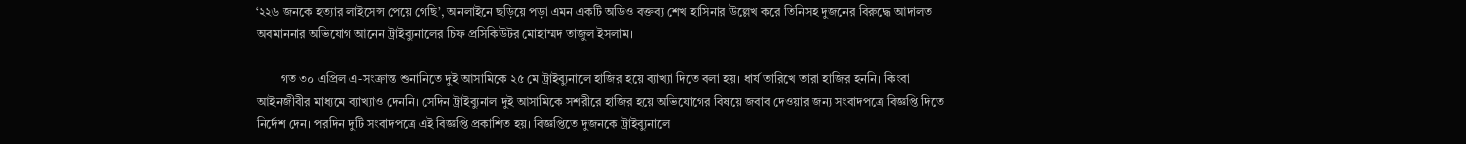‘২২৬ জনকে হত্যার লাইসেন্স পেয়ে গেছি’, অনলাইনে ছড়িয়ে পড়া এমন একটি অডিও বক্তব্য শেখ হাসিনার উল্লেখ করে তিনিসহ দুজনের বিরুদ্ধে আদালত অবমাননার অভিযোগ আনেন ট্রাইব্যুনালের চিফ প্রসিকিউটর মোহাম্মদ তাজুল ইসলাম।

        গত ৩০ এপ্রিল এ-সংক্রান্ত শুনানিতে দুই আসামিকে ২৫ মে ট্রাইব্যুনালে হাজির হয়ে ব্যাখ্যা দিতে বলা হয়। ধার্য তারিখে তারা হাজির হননি। কিংবা আইনজীবীর মাধ্যমে ব্যাখ্যাও দেননি। সেদিন ট্রাইব্যুনাল দুই আসামিকে সশরীরে হাজির হয়ে অভিযোগের বিষয়ে জবাব দেওয়ার জন্য সংবাদপত্রে বিজ্ঞপ্তি দিতে নির্দেশ দেন। পরদিন দুটি সংবাদপত্রে এই বিজ্ঞপ্তি প্রকাশিত হয়। বিজ্ঞপ্তিতে দুজনকে ট্রাইব্যুনালে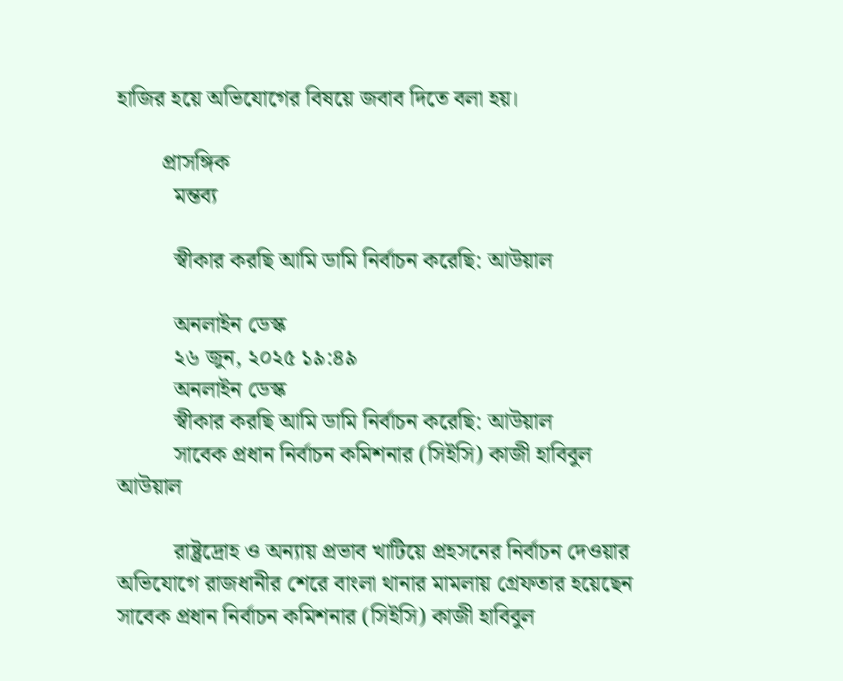হাজির হয়ে অভিযোগের বিষয়ে জবাব দিতে বলা হয়।

        প্রাসঙ্গিক
          মন্তব্য

          স্বীকার করছি আমি ডামি নির্বাচন করেছি: আউয়াল

          অনলাইন ডেস্ক
          ২৬ জুন, ২০২৫ ১৯:৪৯
          অনলাইন ডেস্ক
          স্বীকার করছি আমি ডামি নির্বাচন করেছি: আউয়াল
          সাবেক প্রধান নির্বাচন কমিশনার (সিইসি) কাজী হাবিবুল আউয়াল

          রাষ্ট্রদ্রোহ ও অন্যায় প্রভাব খাটিয়ে প্রহসনের নির্বাচন দেওয়ার অভিযোগে রাজধানীর শেরে বাংলা থানার মামলায় গ্রেফতার হয়েছেন সাবেক প্রধান নির্বাচন কমিশনার (সিইসি) কাজী হাবিবুল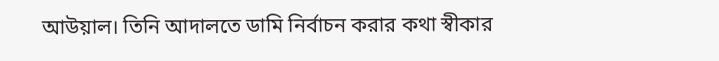আউয়াল। তিনি আদালতে ডামি নির্বাচন করার কথা স্বীকার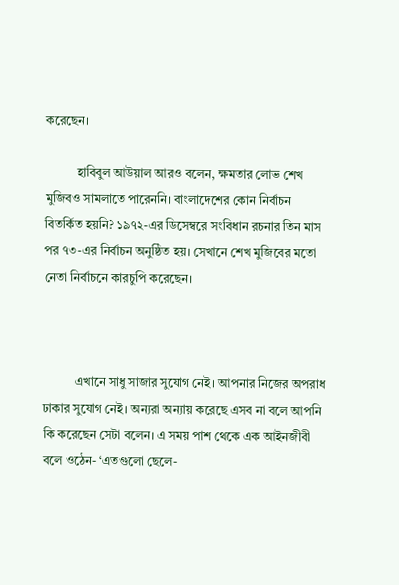করেছেন।

          হাবিবুল আউয়াল আরও বলেন, ক্ষমতার লোভ শেখ মুজিবও সামলাতে পারেননি। বাংলাদেশের কোন নির্বাচন বিতর্কিত হয়নি? ১৯৭২-এর ডিসেম্বরে সংবিধান রচনার তিন মাস পর ৭৩-এর নির্বাচন অনুষ্ঠিত হয়। সেখানে শেখ মুজিবের মতো নেতা নির্বাচনে কারচুপি করেছেন।



          এখানে সাধু সাজার সুযোগ নেই। আপনার নিজের অপরাধ ঢাকার সুযোগ নেই। অন্যরা অন্যায় করেছে এসব না বলে আপনি কি করেছেন সেটা বলেন। এ সময় পাশ থেকে এক আইনজীবী বলে ওঠেন- ‘এতগুলো ছেলে-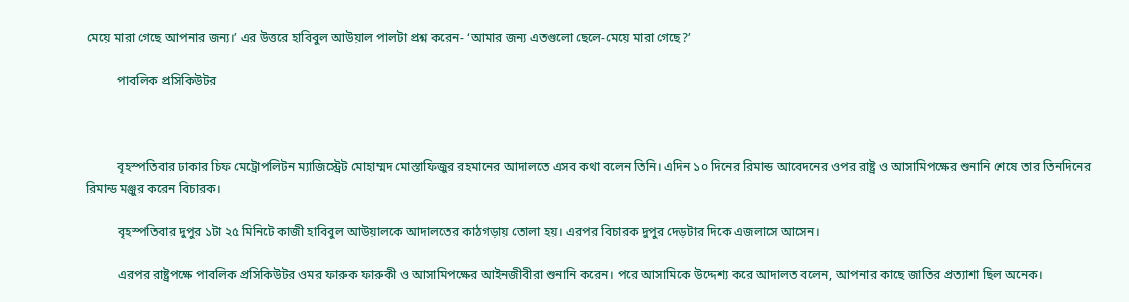মেয়ে মারা গেছে আপনার জন্য।’ এর উত্তরে হাবিবুল আউয়াল পালটা প্রশ্ন করেন- ‘আমার জন্য এতগুলো ছেলে-মেয়ে মারা গেছে?’

          পাবলিক প্রসিকিউটর



          বৃহস্পতিবার ঢাকার চিফ মেট্রোপলিটন ম্যাজিস্ট্রেট মোহাম্মদ মোস্তাফিজুর রহমানের আদালতে এসব কথা বলেন তিনি। এদিন ১০ দিনের রিমান্ড আবেদনের ওপর রাষ্ট্র ও আসামিপক্ষের শুনানি শেষে তার তিনদিনের রিমান্ড মঞ্জুর করেন বিচারক।

          বৃহস্পতিবার দুপুর ১টা ২৫ মিনিটে কাজী হাবিবুল আউয়ালকে আদালতের কাঠগড়ায় তোলা হয়। এরপর বিচারক দুপুর দেড়টার দিকে এজলাসে আসেন।

          এরপর রাষ্ট্রপক্ষে পাবলিক প্রসিকিউটর ওমর ফারুক ফারুকী ও আসামিপক্ষের আইনজীবীরা শুনানি করেন। পরে আসামিকে উদ্দেশ্য করে আদালত বলেন, আপনার কাছে জাতির প্রত্যাশা ছিল অনেক।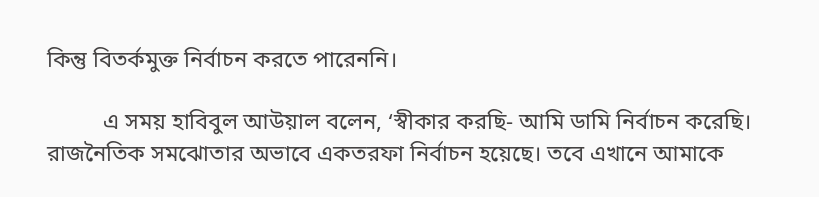কিন্তু বিতর্কমুক্ত নির্বাচন করতে পারেননি।

          এ সময় হাবিবুল আউয়াল বলেন, ‘স্বীকার করছি- আমি ডামি নির্বাচন করেছি। রাজনৈতিক সমঝোতার অভাবে একতরফা নির্বাচন হয়েছে। তবে এখানে আমাকে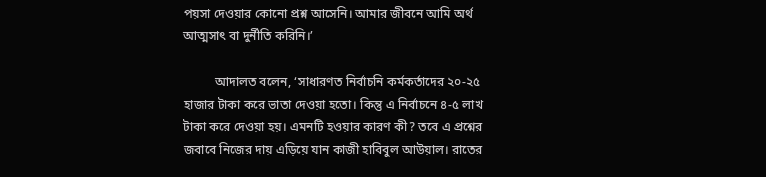পয়সা দেওয়ার কোনো প্রশ্ন আসেনি। আমার জীবনে আমি অর্থ আত্মসাৎ বা দুর্নীতি করিনি।’

          আদালত বলেন, ‘সাধারণত নির্বাচনি কর্মকর্তাদের ২০-২৫ হাজার টাকা করে ভাতা দেওয়া হতো। কিন্তু এ নির্বাচনে ৪-৫ লাখ টাকা করে দেওয়া হয়। এমনটি হওয়ার কারণ কী? তবে এ প্রশ্নের জবাবে নিজের দায় এড়িয়ে যান কাজী হাবিবুল আউয়াল। রাতের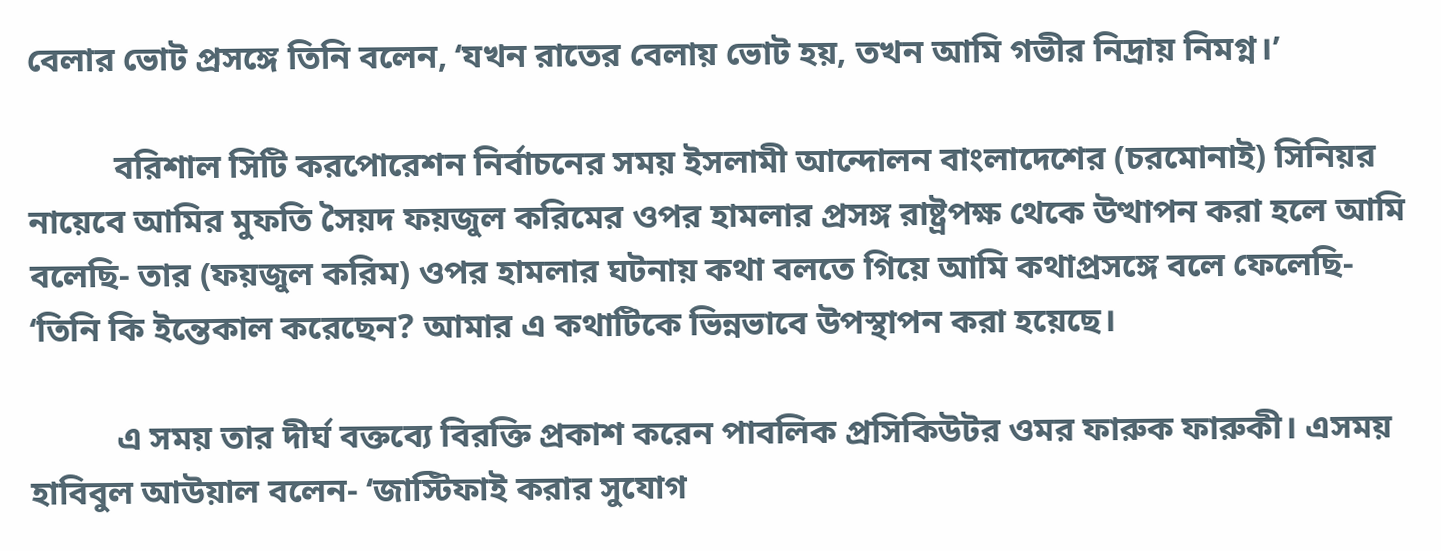বেলার ভোট প্রসঙ্গে তিনি বলেন, ‘যখন রাতের বেলায় ভোট হয়, তখন আমি গভীর নিদ্রায় নিমগ্ন।’

          বরিশাল সিটি করপোরেশন নির্বাচনের সময় ইসলামী আন্দোলন বাংলাদেশের (চরমোনাই) সিনিয়র নায়েবে আমির মুফতি সৈয়দ ফয়জুল করিমের ওপর হামলার প্রসঙ্গ রাষ্ট্রপক্ষ থেকে উত্থাপন করা হলে আমি বলেছি- তার (ফয়জুল করিম) ওপর হামলার ঘটনায় কথা বলতে গিয়ে আমি কথাপ্রসঙ্গে বলে ফেলেছি- ‘তিনি কি ইন্তেকাল করেছেন? আমার এ কথাটিকে ভিন্নভাবে উপস্থাপন করা হয়েছে।

          এ সময় তার দীর্ঘ বক্তব্যে বিরক্তি প্রকাশ করেন পাবলিক প্রসিকিউটর ওমর ফারুক ফারুকী। এসময় হাবিবুল আউয়াল বলেন- ‘জাস্টিফাই করার সুযোগ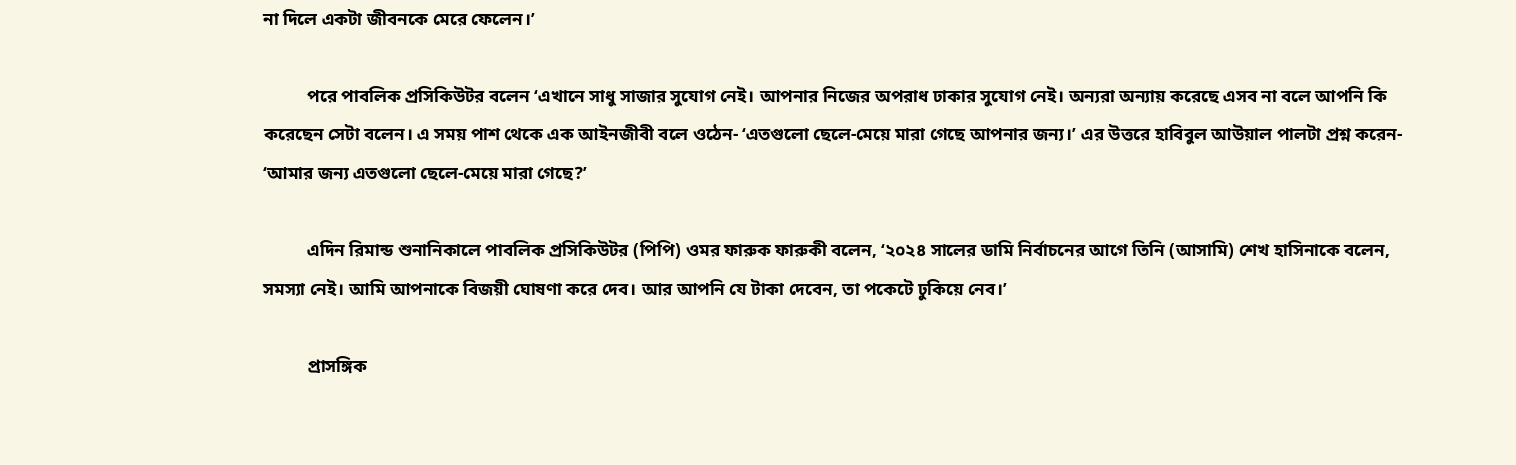না দিলে একটা জীবনকে মেরে ফেলেন।’

          পরে পাবলিক প্রসিকিউটর বলেন ‘এখানে সাধু সাজার সুযোগ নেই। আপনার নিজের অপরাধ ঢাকার সুযোগ নেই। অন্যরা অন্যায় করেছে এসব না বলে আপনি কি করেছেন সেটা বলেন। এ সময় পাশ থেকে এক আইনজীবী বলে ওঠেন- ‘এতগুলো ছেলে-মেয়ে মারা গেছে আপনার জন্য।’ এর উত্তরে হাবিবুল আউয়াল পালটা প্রশ্ন করেন- ‘আমার জন্য এতগুলো ছেলে-মেয়ে মারা গেছে?’

          এদিন রিমান্ড শুনানিকালে পাবলিক প্রসিকিউটর (পিপি) ওমর ফারুক ফারুকী বলেন, ‘২০২৪ সালের ডামি নির্বাচনের আগে তিনি (আসামি) শেখ হাসিনাকে বলেন, সমস্যা নেই। আমি আপনাকে বিজয়ী ঘোষণা করে দেব। আর আপনি যে টাকা দেবেন, তা পকেটে ঢুকিয়ে নেব।’

          প্রাসঙ্গিক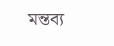মন্তব্য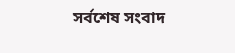সর্বশেষ সংবাদ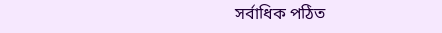সর্বাধিক পঠিত